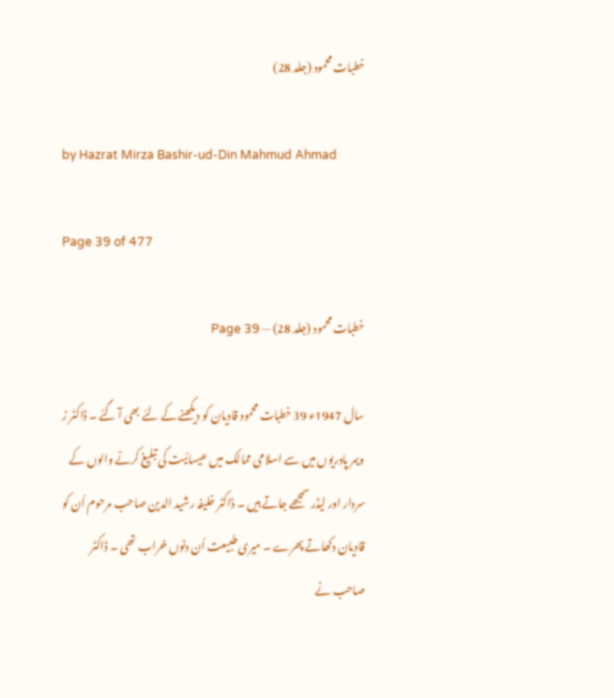خطبات محمود (جلد 28)

by Hazrat Mirza Bashir-ud-Din Mahmud Ahmad

Page 39 of 477

خطبات محمود (جلد 28) — Page 39

سال 1947ء 39 خطبات محمود قادیان کو دیکھنے کے لئے بھی آ گئے ۔ ڈاکٹر ز ویمر پادریوں میں سے اسلامی ممالک میں عیسائیت کی تبلیغ کرنے والوں کے سردار اور لیڈر سمجھے جاتے ہیں ۔ ڈاکٹر خلیفہ رشید الدین صاحب مرحوم اُن کو قادیان دکھاتے پھرے ۔ میری طبیعت اُن دنوں خراب تھی ۔ ڈاکٹر صاحب نے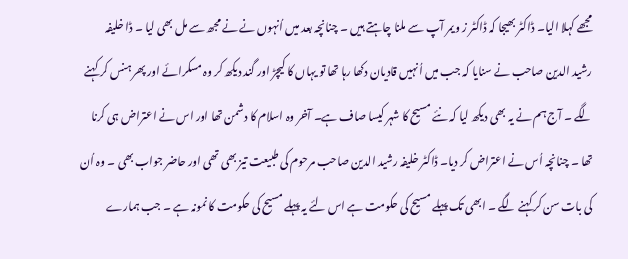مجھے کہلا الیا۔ ڈاکٹر بھیجا کہ ڈاکٹر ز ویمر آپ سے ملنا چاہتے ہیں ۔ چنانچہ بعد میں اُنہوں نے نے مجھ سے مل بھی لیا ۔ ڈا خلیفہ رشید الدین صاحب نے سنایا کہ جب میں اُنہیں قادیان دکھا رہا تھا تو یہاں کا کیچڑ اور گند دیکھ کر وہ مسکرائے اور پھر ہنس کر کہنے لگے ۔ آج ہم نے یہ بھی دیکھ لیا کہ نئے مسیح کا شہر کیسا صاف ہے۔ آخر وہ اسلام کا دشمن تھا اور اس نے اعتراض ہی کرنا تھا ۔ چنانچہ اُس نے اعتراض کر دیا۔ ڈاکٹر خلیفہ رشید الدین صاحب مرحوم کی طبیعت تیز بھی تھی اور حاضر جواب بھی ۔ وہ اُن کی بات سن کر کہنے لگے ۔ ابھی تک پہلے مسیح کی حکومت ہے اس لئے یہ پہلے مسیح کی حکومت کا نمونہ ہے ۔ جب ہمارے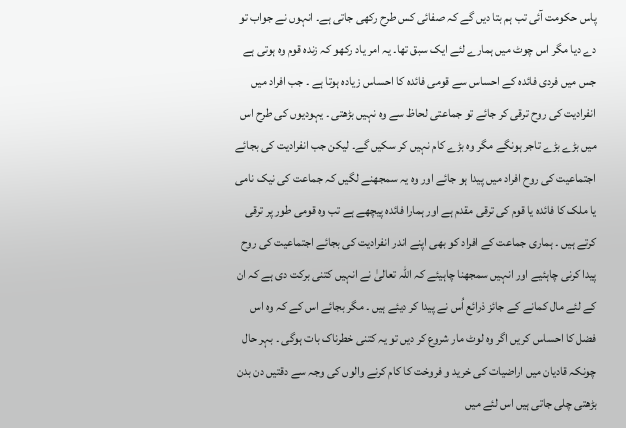پاس حکومت آئی تب ہم بتا دیں گے کہ صفائی کس طرح رکھی جاتی ہے۔ انہوں نے جواب تو دے دیا مگر اس چوٹ میں ہمارے لئے ایک سبق تھا۔ یہ امر یاد رکھو کہ زندہ قوم وہ ہوتی ہے جس میں فردی فائدہ کے احساس سے قومی فائدہ کا احساس زیادہ ہوتا ہے ۔ جب افراد میں انفرادیت کی روح ترقی کر جائے تو جماعتی لحاظ سے وہ نہیں بڑھتی ۔ یہودیوں کی طرح اس میں بڑے بڑے تاجر ہونگے مگر وہ بڑے کام نہیں کر سکیں گے۔ لیکن جب انفرادیت کی بجائے اجتماعیت کی روح افراد میں پیدا ہو جائے اور وہ یہ سمجھنے لگیں کہ جماعت کی نیک نامی یا ملک کا فائدہ یا قوم کی ترقی مقدم ہے اور ہمارا فائدہ پیچھے ہے تب وہ قومی طور پر ترقی کرتے ہیں ۔ ہماری جماعت کے افراد کو بھی اپنے اندر انفرادیت کی بجائے اجتماعیت کی روح پیدا کرنی چاہئیے اور انہیں سمجھنا چاہیئے کہ اللہ تعالیٰ نے انہیں کتنی برکت دی ہے کہ ان کے لئے مال کمانے کے جائز ذرائع اُس نے پیدا کر دیئے ہیں ۔ مگر بجائے اس کے کہ وہ اس فضل کا احساس کریں اگر وہ لوٹ مار شروع کر دیں تو یہ کتنی خطرناک بات ہوگی ۔ بہر حال چونکہ قادیان میں اراضیات کی خرید و فروخت کا کام کرنے والوں کی وجہ سے دقتیں دن بدن بڑھتی چلی جاتی ہیں اس لئے میں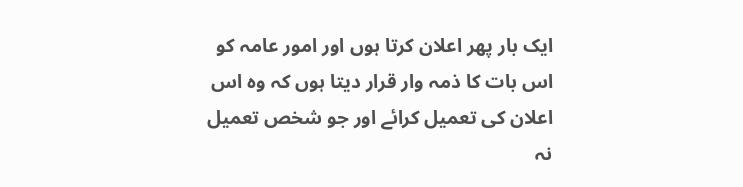ایک بار پھر اعلان کرتا ہوں اور امور عامہ کو اس بات کا ذمہ وار قرار دیتا ہوں کہ وہ اس اعلان کی تعمیل کرائے اور جو شخص تعمیل نہ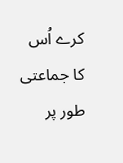کرے اُس کا جماعتی طور پر